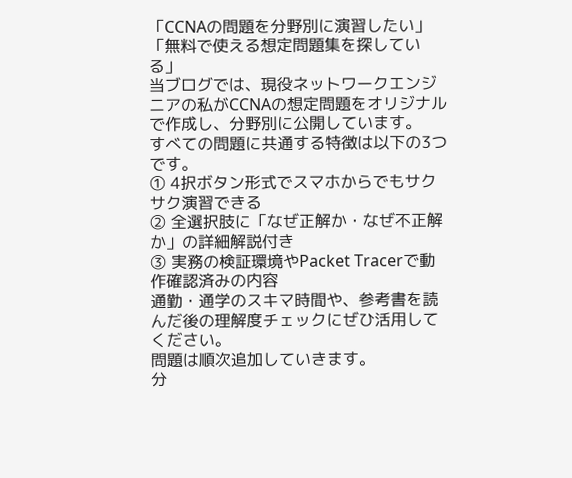「CCNAの問題を分野別に演習したい」 「無料で使える想定問題集を探している」
当ブログでは、現役ネットワークエンジニアの私がCCNAの想定問題をオリジナルで作成し、分野別に公開しています。
すべての問題に共通する特徴は以下の3つです。
① 4択ボタン形式でスマホからでもサクサク演習できる
② 全選択肢に「なぜ正解か・なぜ不正解か」の詳細解説付き
③ 実務の検証環境やPacket Tracerで動作確認済みの内容
通勤・通学のスキマ時間や、参考書を読んだ後の理解度チェックにぜひ活用してください。
問題は順次追加していきます。
分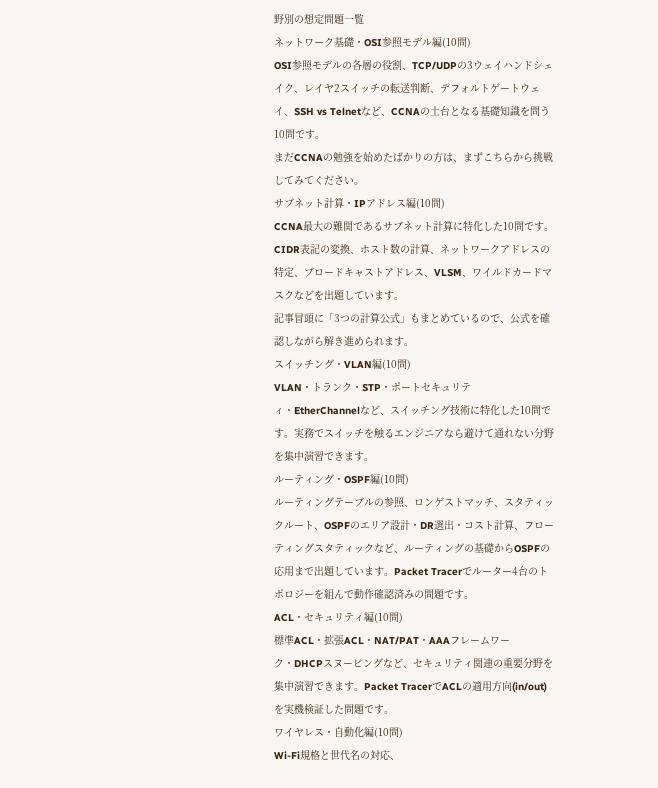野別の想定問題一覧
ネットワーク基礎・OSI参照モデル編(10問)
OSI参照モデルの各層の役割、TCP/UDPの3ウェイハンドシェイク、レイヤ2スイッチの転送判断、デフォルトゲートウェイ、SSH vs Telnetなど、CCNAの土台となる基礎知識を問う10問です。
まだCCNAの勉強を始めたばかりの方は、まずこちらから挑戦してみてください。
サブネット計算・IPアドレス編(10問)
CCNA最大の難関であるサブネット計算に特化した10問です。CIDR表記の変換、ホスト数の計算、ネットワークアドレスの特定、ブロードキャストアドレス、VLSM、ワイルドカードマスクなどを出題しています。
記事冒頭に「3つの計算公式」もまとめているので、公式を確認しながら解き進められます。
スイッチング・VLAN編(10問)
VLAN・トランク・STP・ポートセキュリティ・EtherChannelなど、スイッチング技術に特化した10問です。実務でスイッチを触るエンジニアなら避けて通れない分野を集中演習できます。
ルーティング・OSPF編(10問)
ルーティングテーブルの参照、ロンゲストマッチ、スタティックルート、OSPFのエリア設計・DR選出・コスト計算、フローティングスタティックなど、ルーティングの基礎からOSPFの応用まで出題しています。Packet Tracerでルーター4台のトポロジーを組んで動作確認済みの問題です。
ACL・セキュリティ編(10問)
標準ACL・拡張ACL・NAT/PAT・AAAフレームワーク・DHCPスヌーピングなど、セキュリティ関連の重要分野を集中演習できます。Packet TracerでACLの適用方向(in/out)を実機検証した問題です。
ワイヤレス・自動化編(10問)
Wi-Fi規格と世代名の対応、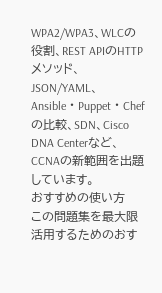WPA2/WPA3、WLCの役割、REST APIのHTTPメソッド、JSON/YAML、Ansible・Puppet・Chefの比較、SDN、Cisco DNA Centerなど、CCNAの新範囲を出題しています。
おすすめの使い方
この問題集を最大限活用するためのおす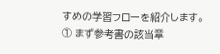すめの学習フローを紹介します。
① まず参考書の該当章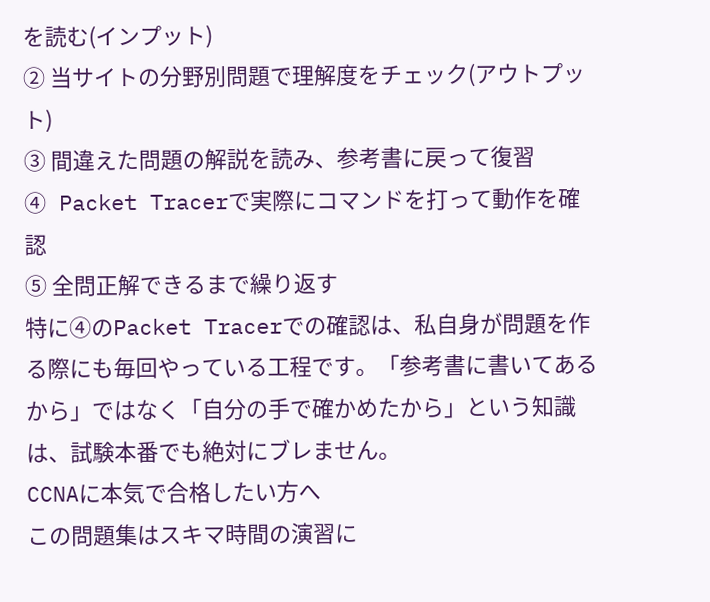を読む(インプット)
② 当サイトの分野別問題で理解度をチェック(アウトプット)
③ 間違えた問題の解説を読み、参考書に戻って復習
④ Packet Tracerで実際にコマンドを打って動作を確認
⑤ 全問正解できるまで繰り返す
特に④のPacket Tracerでの確認は、私自身が問題を作る際にも毎回やっている工程です。「参考書に書いてあるから」ではなく「自分の手で確かめたから」という知識は、試験本番でも絶対にブレません。
CCNAに本気で合格したい方へ
この問題集はスキマ時間の演習に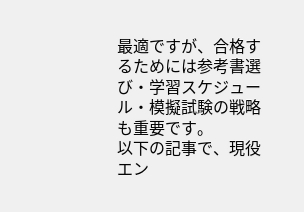最適ですが、合格するためには参考書選び・学習スケジュール・模擬試験の戦略も重要です。
以下の記事で、現役エン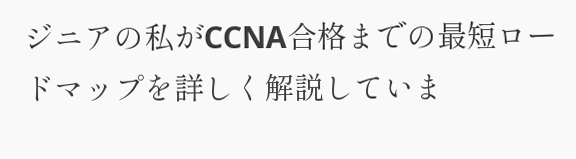ジニアの私がCCNA合格までの最短ロードマップを詳しく解説していま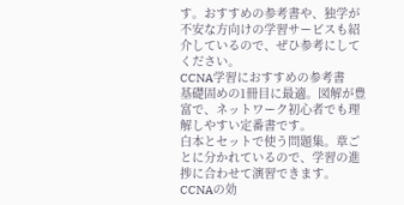す。おすすめの参考書や、独学が不安な方向けの学習サービスも紹介しているので、ぜひ参考にしてください。
CCNA学習におすすめの参考書
基礎固めの1冊目に最適。図解が豊富で、ネットワーク初心者でも理解しやすい定番書です。
白本とセットで使う問題集。章ごとに分かれているので、学習の進捗に合わせて演習できます。
CCNAの効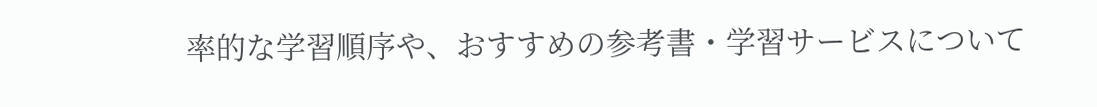率的な学習順序や、おすすめの参考書・学習サービスについて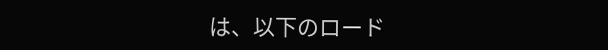は、以下のロード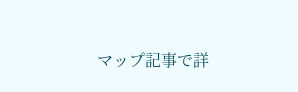マップ記事で詳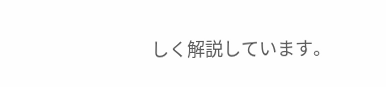しく解説しています。